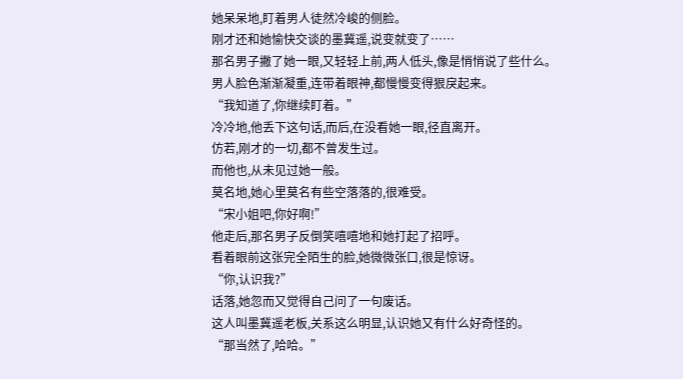她呆呆地,盯着男人徒然冷峻的侧脸。
刚才还和她愉快交谈的墨冀遥,说变就变了……
那名男子撇了她一眼,又轻轻上前,两人低头,像是悄悄说了些什么。
男人脸色渐渐凝重,连带着眼神,都慢慢变得狠戾起来。
“我知道了,你继续盯着。”
冷冷地,他丢下这句话,而后,在没看她一眼,径直离开。
仿若,刚才的一切,都不曾发生过。
而他也,从未见过她一般。
莫名地,她心里莫名有些空落落的,很难受。
“宋小姐吧,你好啊!”
他走后,那名男子反倒笑嘻嘻地和她打起了招呼。
看着眼前这张完全陌生的脸,她微微张口,很是惊讶。
“你,认识我?”
话落,她忽而又觉得自己问了一句废话。
这人叫墨冀遥老板,关系这么明显,认识她又有什么好奇怪的。
“那当然了,哈哈。”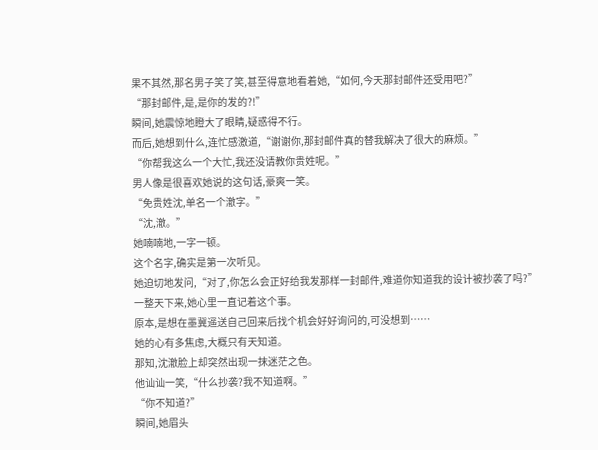果不其然,那名男子笑了笑,甚至得意地看着她,“如何,今天那封邮件还受用吧?”
“那封邮件,是,是你的发的?!”
瞬间,她震惊地瞪大了眼睛,疑惑得不行。
而后,她想到什么,连忙感激道,“谢谢你,那封邮件真的替我解决了很大的麻烦。”
“你帮我这么一个大忙,我还没请教你贵姓呢。”
男人像是很喜欢她说的这句话,豪爽一笑。
“免贵姓沈,单名一个澈字。”
“沈,澈。”
她喃喃地,一字一顿。
这个名字,确实是第一次听见。
她迫切地发问,“对了,你怎么会正好给我发那样一封邮件,难道你知道我的设计被抄袭了吗?”
一整天下来,她心里一直记着这个事。
原本,是想在墨冀遥送自己回来后找个机会好好询问的,可没想到……
她的心有多焦虑,大概只有天知道。
那知,沈澈脸上却突然出现一抹迷茫之色。
他讪讪一笑,“什么抄袭?我不知道啊。”
“你不知道?”
瞬间,她眉头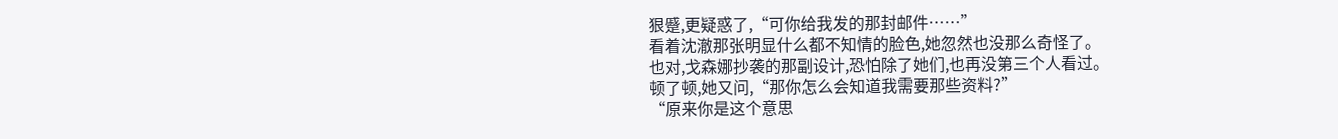狠蹙,更疑惑了,“可你给我发的那封邮件……”
看着沈澈那张明显什么都不知情的脸色,她忽然也没那么奇怪了。
也对,戈森娜抄袭的那副设计,恐怕除了她们,也再没第三个人看过。
顿了顿,她又问,“那你怎么会知道我需要那些资料?”
“原来你是这个意思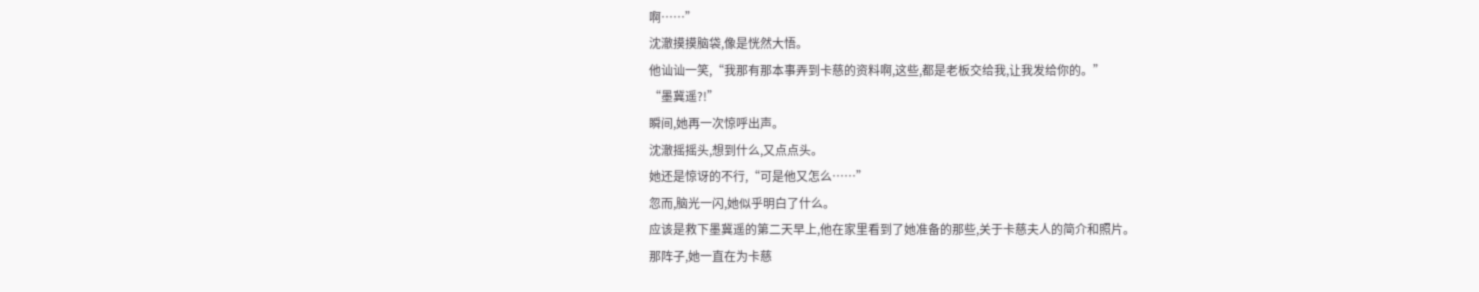啊……”
沈澈摸摸脑袋,像是恍然大悟。
他讪讪一笑,“我那有那本事弄到卡慈的资料啊,这些,都是老板交给我,让我发给你的。”
“墨冀遥?!”
瞬间,她再一次惊呼出声。
沈澈摇摇头,想到什么,又点点头。
她还是惊讶的不行,“可是他又怎么……”
忽而,脑光一闪,她似乎明白了什么。
应该是救下墨冀遥的第二天早上,他在家里看到了她准备的那些,关于卡慈夫人的简介和照片。
那阵子,她一直在为卡慈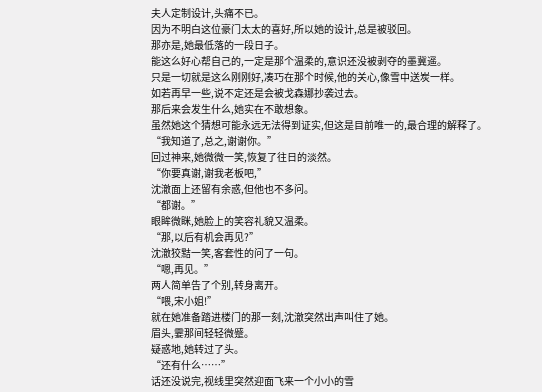夫人定制设计,头痛不已。
因为不明白这位豪门太太的喜好,所以她的设计,总是被驳回。
那亦是,她最低落的一段日子。
能这么好心帮自己的,一定是那个温柔的,意识还没被剥夺的墨冀遥。
只是一切就是这么刚刚好,凑巧在那个时候,他的关心,像雪中送炭一样。
如若再早一些,说不定还是会被戈森娜抄袭过去。
那后来会发生什么,她实在不敢想象。
虽然她这个猜想可能永远无法得到证实,但这是目前唯一的,最合理的解释了。
“我知道了,总之,谢谢你。”
回过神来,她微微一笑,恢复了往日的淡然。
“你要真谢,谢我老板吧,”
沈澈面上还留有余惑,但他也不多问。
“都谢。”
眼眸微眯,她脸上的笑容礼貌又温柔。
“那,以后有机会再见?”
沈澈狡黠一笑,客套性的问了一句。
“嗯,再见。”
两人简单告了个别,转身离开。
“喂,宋小姐!”
就在她准备踏进楼门的那一刻,沈澈突然出声叫住了她。
眉头,霎那间轻轻微蹙。
疑惑地,她转过了头。
“还有什么……”
话还没说完,视线里突然迎面飞来一个小小的雪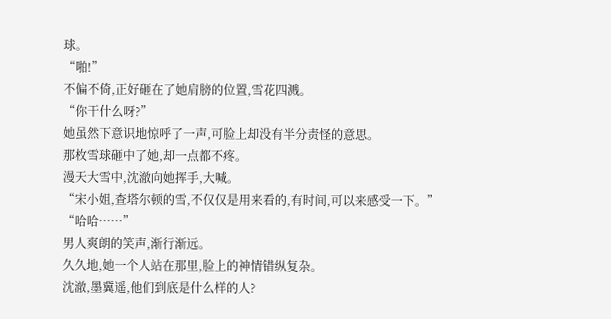球。
“啪!”
不偏不倚,正好砸在了她肩膀的位置,雪花四溅。
“你干什么呀?”
她虽然下意识地惊呼了一声,可脸上却没有半分责怪的意思。
那枚雪球砸中了她,却一点都不疼。
漫天大雪中,沈澈向她挥手,大喊。
“宋小姐,查塔尔顿的雪,不仅仅是用来看的,有时间,可以来感受一下。”
“哈哈……”
男人爽朗的笑声,渐行渐远。
久久地,她一个人站在那里,脸上的神情错纵复杂。
沈澈,墨冀遥,他们到底是什么样的人?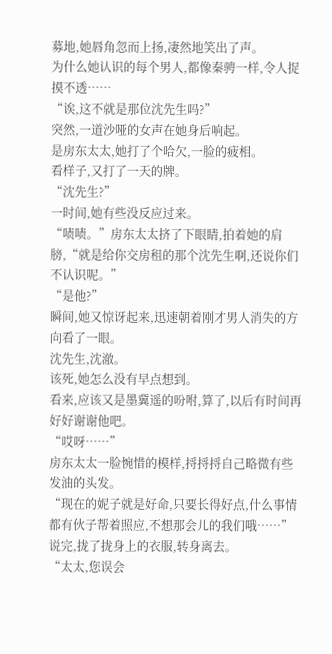募地,她唇角忽而上扬,凄然地笑出了声。
为什么她认识的每个男人,都像秦骋一样,令人捉摸不透……
“诶,这不就是那位沈先生吗?”
突然,一道沙哑的女声在她身后响起。
是房东太太,她打了个哈欠,一脸的疲相。
看样子,又打了一天的牌。
“沈先生?”
一时间,她有些没反应过来。
“啧啧。”房东太太挤了下眼睛,拍着她的肩膀,“就是给你交房租的那个沈先生啊,还说你们不认识呢。”
“是他?”
瞬间,她又惊讶起来,迅速朝着刚才男人消失的方向看了一眼。
沈先生,沈澈。
该死,她怎么没有早点想到。
看来,应该又是墨冀遥的吩咐,算了,以后有时间再好好谢谢他吧。
“哎呀……”
房东太太一脸惋惜的模样,捋捋捋自己略微有些发油的头发。
“现在的妮子就是好命,只要长得好点,什么事情都有伙子帮着照应,不想那会儿的我们哦……”
说完,拢了拢身上的衣服,转身离去。
“太太,您误会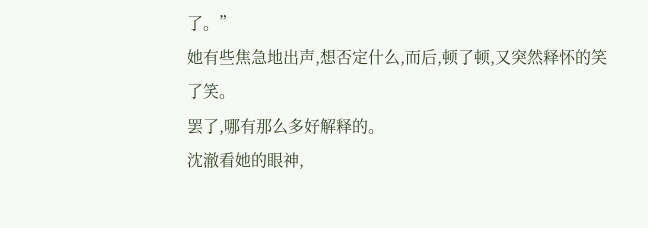了。”
她有些焦急地出声,想否定什么,而后,顿了顿,又突然释怀的笑了笑。
罢了,哪有那么多好解释的。
沈澈看她的眼神,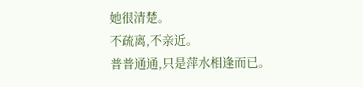她很清楚。
不疏离,不亲近。
普普通通,只是萍水相逢而已。